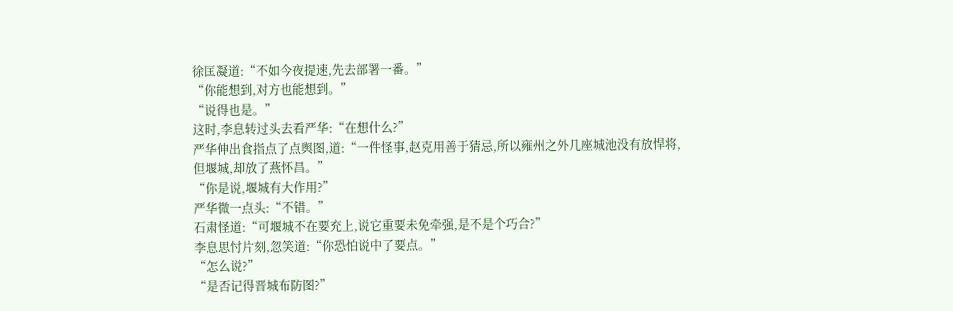徐匡凝道:“不如今夜提速,先去部署一番。”
“你能想到,对方也能想到。”
“说得也是。”
这时,李息转过头去看严华:“在想什么?”
严华伸出食指点了点舆图,道:“一件怪事,赵克用善于猜忌,所以雍州之外几座城池没有放悍将,但堰城,却放了燕怀昌。”
“你是说,堰城有大作用?”
严华微一点头:“不错。”
石肃怪道:“可堰城不在要充上,说它重要未免牵强,是不是个巧合?”
李息思忖片刻,忽笑道:“你恐怕说中了要点。”
“怎么说?”
“是否记得晋城布防图?”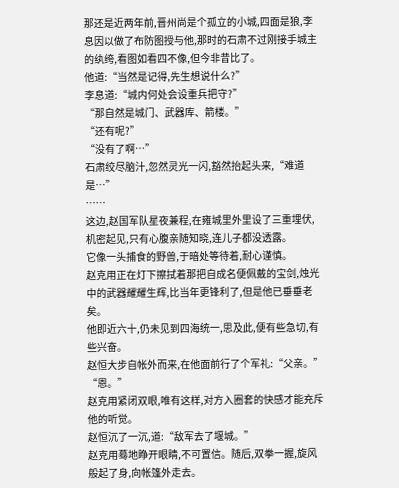那还是近两年前,晋州尚是个孤立的小城,四面是狼,李息因以做了布防图授与他,那时的石肃不过刚接手城主的纨绔,看图如看四不像,但今非昔比了。
他道:“当然是记得,先生想说什么?”
李息道:“城内何处会设重兵把守?”
“那自然是城门、武器库、箭楼。”
“还有呢?”
“没有了啊…”
石肃绞尽脑汁,忽然灵光一闪,豁然抬起头来,“难道是…”
……
这边,赵国军队星夜兼程,在雍城里外里设了三重埋伏,机密起见,只有心腹亲随知晓,连儿子都没透露。
它像一头捕食的野兽,于暗处等待着,耐心谨慎。
赵克用正在灯下擦拭着那把自成名便佩戴的宝剑,烛光中的武器耀耀生辉,比当年更锋利了,但是他已垂垂老矣。
他即近六十,仍未见到四海统一,思及此,便有些急切,有些兴奋。
赵恒大步自帐外而来,在他面前行了个军礼:“父亲。”
“恩。”
赵克用紧闭双眼,唯有这样,对方入圈套的快感才能充斥他的听觉。
赵恒沉了一沉,道:“敌军去了堰城。”
赵克用蓦地睁开眼睛,不可置信。随后,双拳一握,旋风般起了身,向帐篷外走去。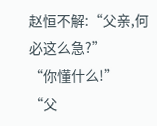赵恒不解:“父亲,何必这么急?”
“你懂什么!”
“父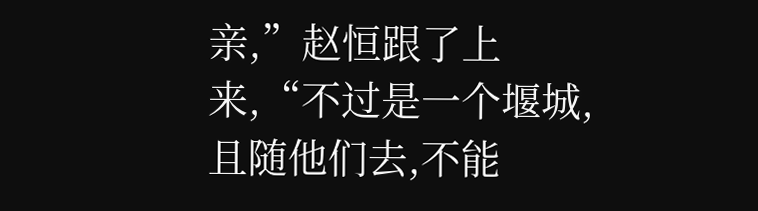亲,”赵恒跟了上来,“不过是一个堰城,且随他们去,不能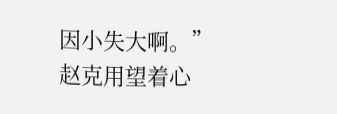因小失大啊。”
赵克用望着心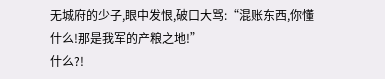无城府的少子,眼中发恨,破口大骂:“混账东西,你懂什么!那是我军的产粮之地!”
什么?!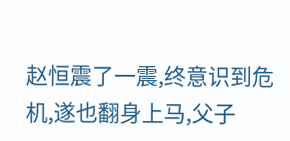赵恒震了一震,终意识到危机,遂也翻身上马,父子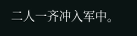二人一齐冲入军中。